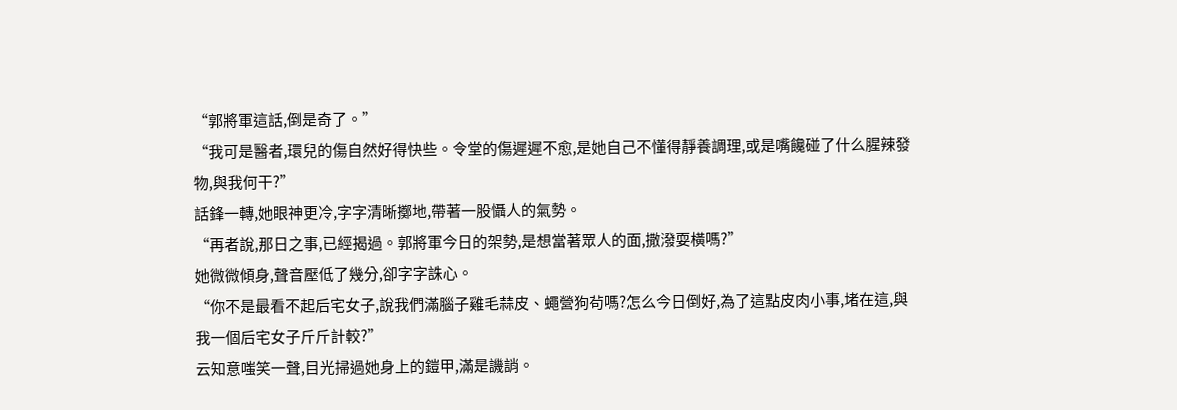“郭將軍這話,倒是奇了。”
“我可是醫者,環兒的傷自然好得快些。令堂的傷遲遲不愈,是她自己不懂得靜養調理,或是嘴饞碰了什么腥辣發物,與我何干?”
話鋒一轉,她眼神更冷,字字清晰擲地,帶著一股懾人的氣勢。
“再者說,那日之事,已經揭過。郭將軍今日的架勢,是想當著眾人的面,撒潑耍橫嗎?”
她微微傾身,聲音壓低了幾分,卻字字誅心。
“你不是最看不起后宅女子,說我們滿腦子雞毛蒜皮、蠅營狗茍嗎?怎么今日倒好,為了這點皮肉小事,堵在這,與我一個后宅女子斤斤計較?”
云知意嗤笑一聲,目光掃過她身上的鎧甲,滿是譏誚。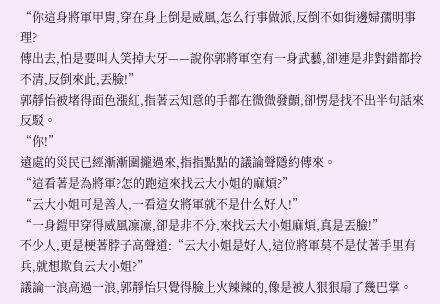“你這身將軍甲胄,穿在身上倒是威風,怎么行事做派,反倒不如街邊婦孺明事理?
傳出去,怕是要叫人笑掉大牙——說你郭將軍空有一身武藝,卻連是非對錯都拎不清,反倒來此,丟臉!”
郭靜怡被堵得面色漲紅,指著云知意的手都在微微發顫,卻愣是找不出半句話來反駁。
“你!”
遠處的災民已經漸漸圍攏過來,指指點點的議論聲隱約傳來。
“這看著是為將軍?怎的跑這來找云大小姐的麻煩?”
“云大小姐可是善人,一看這女將軍就不是什么好人!”
“一身鎧甲穿得威風凜凜,卻是非不分,來找云大小姐麻煩,真是丟臉!”
不少人,更是梗著脖子高聲道:“云大小姐是好人,這位將軍莫不是仗著手里有兵,就想欺負云大小姐?”
議論一浪高過一浪,郭靜怡只覺得臉上火辣辣的,像是被人狠狠扇了幾巴掌。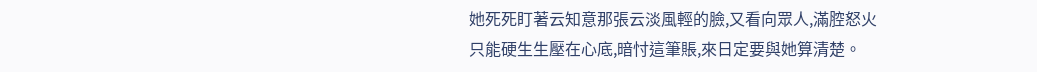她死死盯著云知意那張云淡風輕的臉,又看向眾人,滿腔怒火只能硬生生壓在心底,暗忖這筆賬,來日定要與她算清楚。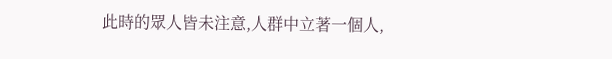此時的眾人皆未注意,人群中立著一個人,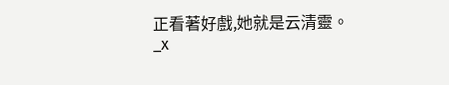正看著好戲,她就是云清靈。
_x